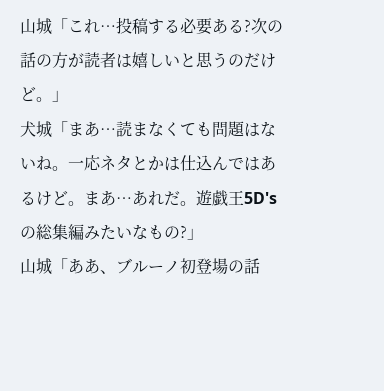山城「これ…投稿する必要ある?次の話の方が読者は嬉しいと思うのだけど。」
犬城「まあ…読まなくても問題はないね。一応ネタとかは仕込んではあるけど。まあ…あれだ。遊戯王5D'sの総集編みたいなもの?」
山城「ああ、ブルーノ初登場の話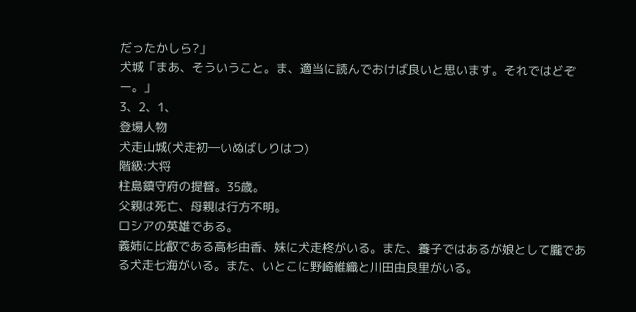だったかしら?」
犬城「まあ、そういうこと。ま、適当に読んでおけば良いと思います。それではどぞー。」
3、2、1、
登場人物
犬走山城(犬走初―いぬばしりはつ)
階級:大将
柱島鎮守府の提督。35歳。
父親は死亡、母親は行方不明。
ロシアの英雄である。
義姉に比叡である高杉由香、妹に犬走柊がいる。また、養子ではあるが娘として朧である犬走七海がいる。また、いとこに野崎維織と川田由良里がいる。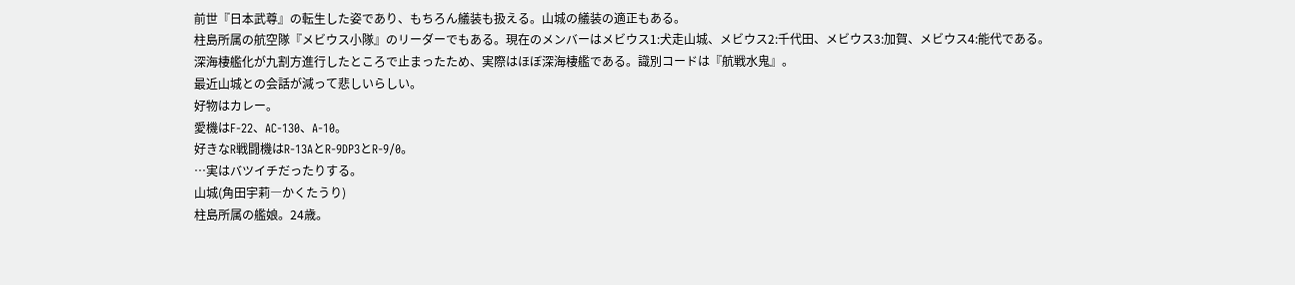前世『日本武尊』の転生した姿であり、もちろん艤装も扱える。山城の艤装の適正もある。
柱島所属の航空隊『メビウス小隊』のリーダーでもある。現在のメンバーはメビウス1:犬走山城、メビウス2:千代田、メビウス3:加賀、メビウス4:能代である。
深海棲艦化が九割方進行したところで止まったため、実際はほぼ深海棲艦である。識別コードは『航戦水鬼』。
最近山城との会話が減って悲しいらしい。
好物はカレー。
愛機はF-22、AC-130、A-10。
好きなR戦闘機はR-13AとR-9DP3とR-9/0。
…実はバツイチだったりする。
山城(角田宇莉―かくたうり)
柱島所属の艦娘。24歳。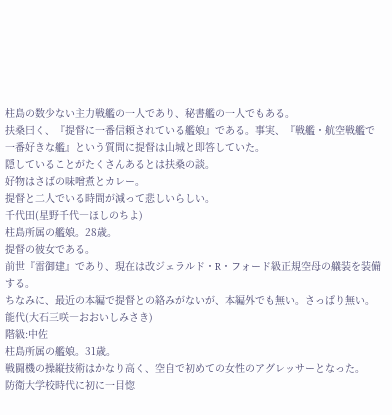柱島の数少ない主力戦艦の一人であり、秘書艦の一人でもある。
扶桑曰く、『提督に一番信頼されている艦娘』である。事実、『戦艦・航空戦艦で一番好きな艦』という質問に提督は山城と即答していた。
隠していることがたくさんあるとは扶桑の談。
好物はさばの味噌煮とカレー。
提督と二人でいる時間が減って悲しいらしい。
千代田(星野千代―ほしのちよ)
柱島所属の艦娘。28歳。
提督の彼女である。
前世『雷御建』であり、現在は改ジェラルド・R・フォード級正規空母の艤装を装備する。
ちなみに、最近の本編で提督との絡みがないが、本編外でも無い。さっぱり無い。
能代(大石三咲―おおいしみさき)
階級:中佐
柱島所属の艦娘。31歳。
戦闘機の操縦技術はかなり高く、空自で初めての女性のアグレッサーとなった。
防衛大学校時代に初に一目惚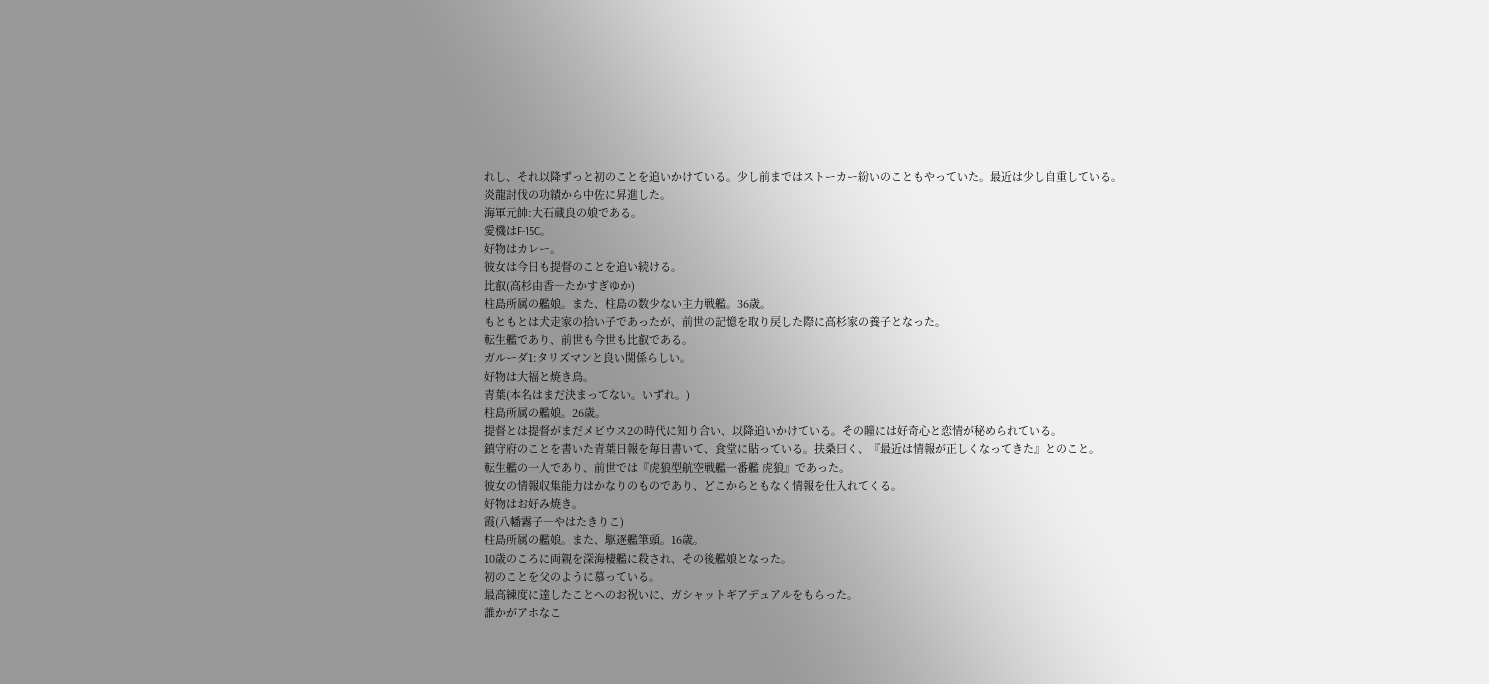れし、それ以降ずっと初のことを追いかけている。少し前まではストーカー紛いのこともやっていた。最近は少し自重している。
炎龍討伐の功績から中佐に昇進した。
海軍元帥:大石蔵良の娘である。
愛機はF-15C。
好物はカレー。
彼女は今日も提督のことを追い続ける。
比叡(高杉由香―たかすぎゆか)
柱島所属の艦娘。また、柱島の数少ない主力戦艦。36歳。
もともとは犬走家の拾い子であったが、前世の記憶を取り戻した際に高杉家の養子となった。
転生艦であり、前世も今世も比叡である。
ガルーダ1:タリズマンと良い関係らしい。
好物は大福と焼き鳥。
青葉(本名はまだ決まってない。いずれ。)
柱島所属の艦娘。26歳。
提督とは提督がまだメビウス2の時代に知り合い、以降追いかけている。その瞳には好奇心と恋情が秘められている。
鎮守府のことを書いた青葉日報を毎日書いて、食堂に貼っている。扶桑曰く、『最近は情報が正しくなってきた』とのこと。
転生艦の一人であり、前世では『虎狼型航空戦艦一番艦 虎狼』であった。
彼女の情報収集能力はかなりのものであり、どこからともなく情報を仕入れてくる。
好物はお好み焼き。
霞(八幡霧子―やはたきりこ)
柱島所属の艦娘。また、駆逐艦筆頭。16歳。
10歳のころに両親を深海棲艦に殺され、その後艦娘となった。
初のことを父のように慕っている。
最高練度に達したことへのお祝いに、ガシャットギアデュアルをもらった。
誰かがアホなこ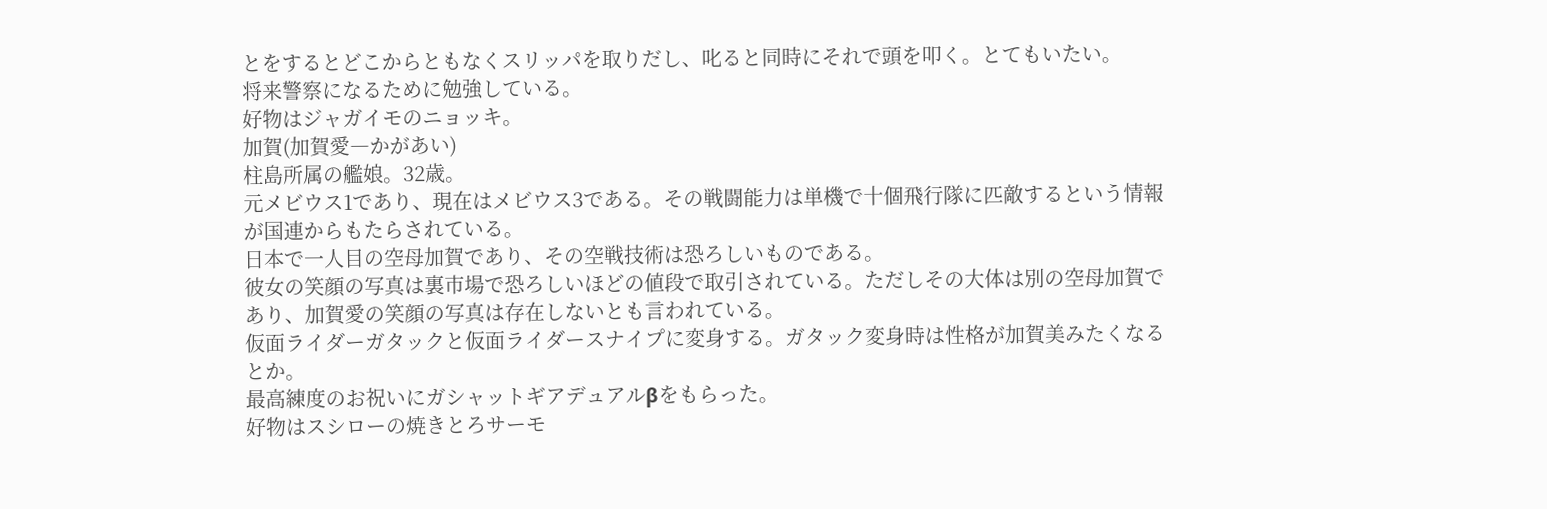とをするとどこからともなくスリッパを取りだし、叱ると同時にそれで頭を叩く。とてもいたい。
将来警察になるために勉強している。
好物はジャガイモのニョッキ。
加賀(加賀愛―かがあい)
柱島所属の艦娘。32歳。
元メビウス1であり、現在はメビウス3である。その戦闘能力は単機で十個飛行隊に匹敵するという情報が国連からもたらされている。
日本で一人目の空母加賀であり、その空戦技術は恐ろしいものである。
彼女の笑顔の写真は裏市場で恐ろしいほどの値段で取引されている。ただしその大体は別の空母加賀であり、加賀愛の笑顔の写真は存在しないとも言われている。
仮面ライダーガタックと仮面ライダースナイプに変身する。ガタック変身時は性格が加賀美みたくなるとか。
最高練度のお祝いにガシャットギアデュアルβをもらった。
好物はスシローの焼きとろサーモ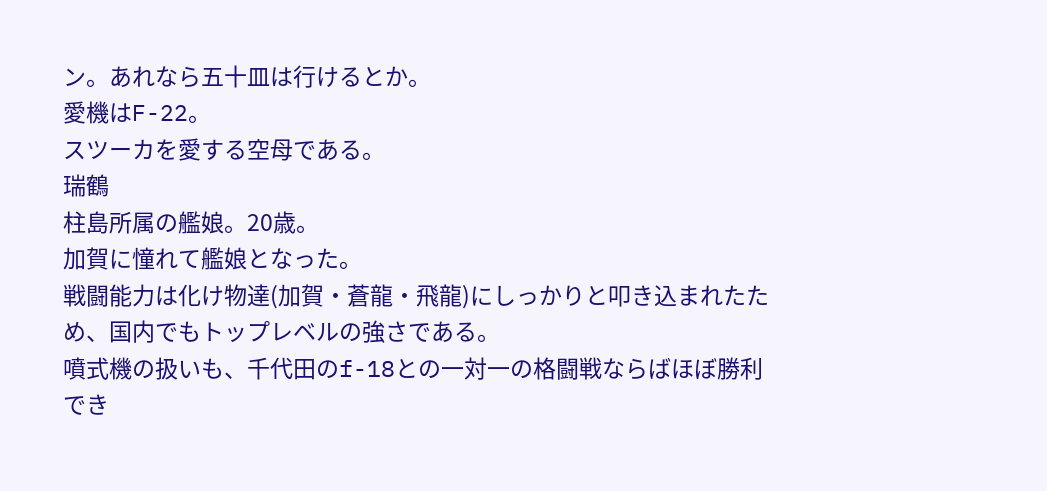ン。あれなら五十皿は行けるとか。
愛機はF-22。
スツーカを愛する空母である。
瑞鶴
柱島所属の艦娘。20歳。
加賀に憧れて艦娘となった。
戦闘能力は化け物達(加賀・蒼龍・飛龍)にしっかりと叩き込まれたため、国内でもトップレベルの強さである。
噴式機の扱いも、千代田のf-18との一対一の格闘戦ならばほぼ勝利でき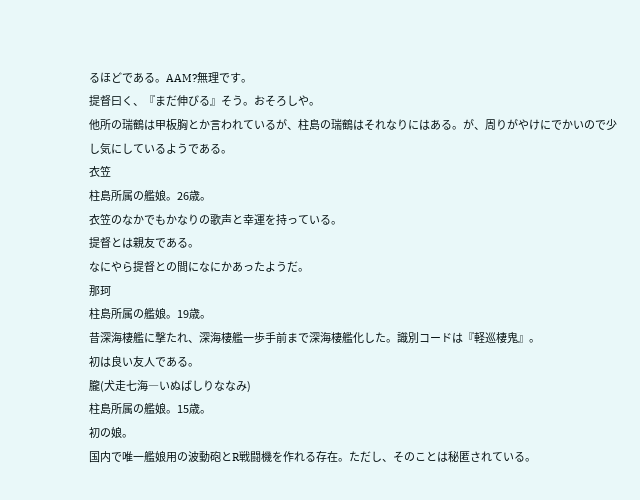るほどである。AAM?無理です。
提督曰く、『まだ伸びる』そう。おそろしや。
他所の瑞鶴は甲板胸とか言われているが、柱島の瑞鶴はそれなりにはある。が、周りがやけにでかいので少し気にしているようである。
衣笠
柱島所属の艦娘。26歳。
衣笠のなかでもかなりの歌声と幸運を持っている。
提督とは親友である。
なにやら提督との間になにかあったようだ。
那珂
柱島所属の艦娘。19歳。
昔深海棲艦に撃たれ、深海棲艦一歩手前まで深海棲艦化した。識別コードは『軽巡棲鬼』。
初は良い友人である。
朧(犬走七海―いぬばしりななみ)
柱島所属の艦娘。15歳。
初の娘。
国内で唯一艦娘用の波動砲とR戦闘機を作れる存在。ただし、そのことは秘匿されている。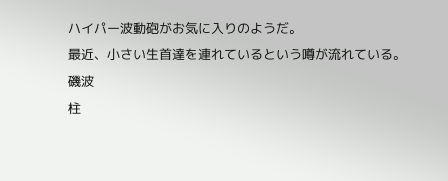ハイパー波動砲がお気に入りのようだ。
最近、小さい生首達を連れているという噂が流れている。
磯波
柱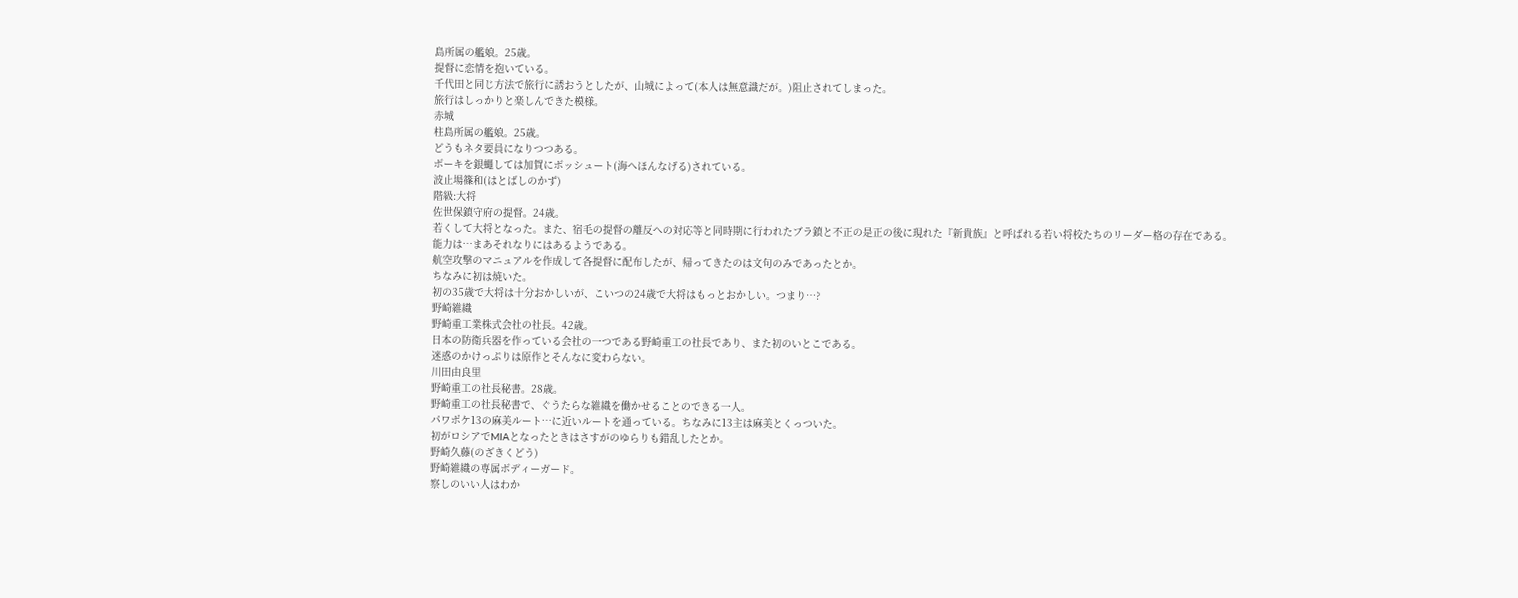島所属の艦娘。25歳。
提督に恋情を抱いている。
千代田と同じ方法で旅行に誘おうとしたが、山城によって(本人は無意識だが。)阻止されてしまった。
旅行はしっかりと楽しんできた模様。
赤城
柱島所属の艦娘。25歳。
どうもネタ要員になりつつある。
ボーキを銀蠅しては加賀にボッシュート(海へほんなげる)されている。
波止場篠和(はとばしのかず)
階級:大将
佐世保鎮守府の提督。24歳。
若くして大将となった。また、宿毛の提督の離反への対応等と同時期に行われたブラ鎮と不正の是正の後に現れた『新貴族』と呼ばれる若い将校たちのリーダー格の存在である。
能力は…まあそれなりにはあるようである。
航空攻撃のマニュアルを作成して各提督に配布したが、帰ってきたのは文句のみであったとか。
ちなみに初は焼いた。
初の35歳で大将は十分おかしいが、こいつの24歳で大将はもっとおかしい。つまり…?
野崎維織
野崎重工業株式会社の社長。42歳。
日本の防衛兵器を作っている会社の一つである野崎重工の社長であり、また初のいとこである。
迷惑のかけっぷりは原作とそんなに変わらない。
川田由良里
野崎重工の社長秘書。28歳。
野崎重工の社長秘書で、ぐうたらな維織を働かせることのできる一人。
パワポケ13の麻美ルート…に近いルートを通っている。ちなみに13主は麻美とくっついた。
初がロシアでMIAとなったときはさすがのゆらりも錯乱したとか。
野崎久藤(のざきくどう)
野崎維織の専属ボディーガード。
察しのいい人はわか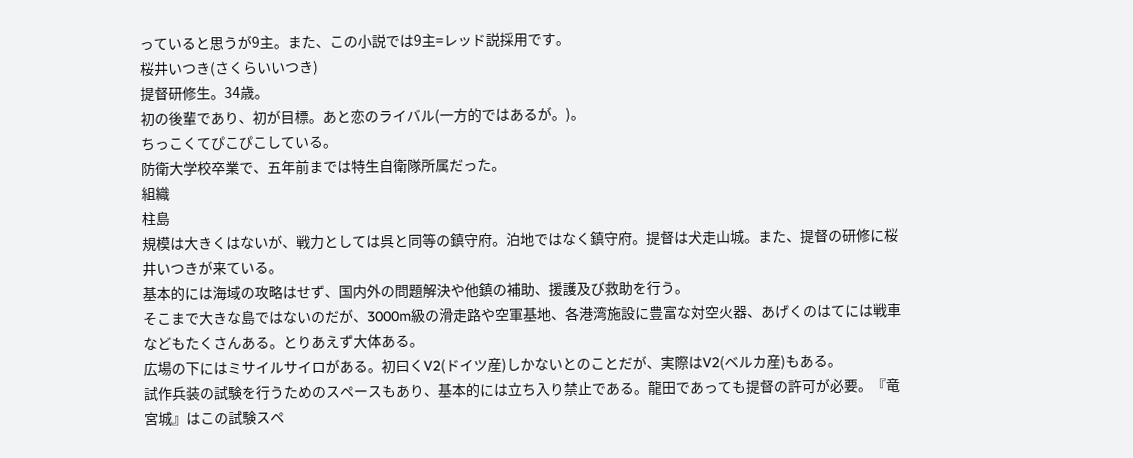っていると思うが9主。また、この小説では9主=レッド説採用です。
桜井いつき(さくらいいつき)
提督研修生。34歳。
初の後輩であり、初が目標。あと恋のライバル(一方的ではあるが。)。
ちっこくてぴこぴこしている。
防衛大学校卒業で、五年前までは特生自衛隊所属だった。
組織
柱島
規模は大きくはないが、戦力としては呉と同等の鎮守府。泊地ではなく鎮守府。提督は犬走山城。また、提督の研修に桜井いつきが来ている。
基本的には海域の攻略はせず、国内外の問題解決や他鎮の補助、援護及び救助を行う。
そこまで大きな島ではないのだが、3000m級の滑走路や空軍基地、各港湾施設に豊富な対空火器、あげくのはてには戦車などもたくさんある。とりあえず大体ある。
広場の下にはミサイルサイロがある。初曰くV2(ドイツ産)しかないとのことだが、実際はV2(ベルカ産)もある。
試作兵装の試験を行うためのスペースもあり、基本的には立ち入り禁止である。龍田であっても提督の許可が必要。『竜宮城』はこの試験スペ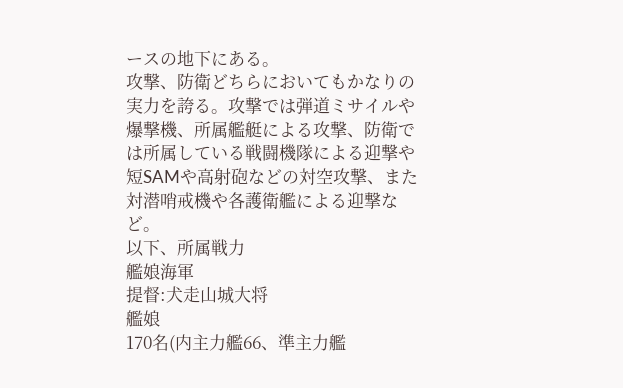ースの地下にある。
攻撃、防衛どちらにおいてもかなりの実力を誇る。攻撃では弾道ミサイルや爆撃機、所属艦艇による攻撃、防衛では所属している戦闘機隊による迎撃や短SAMや高射砲などの対空攻撃、また対潜哨戒機や各護衛艦による迎撃など。
以下、所属戦力
艦娘海軍
提督:犬走山城大将
艦娘
170名(内主力艦66、準主力艦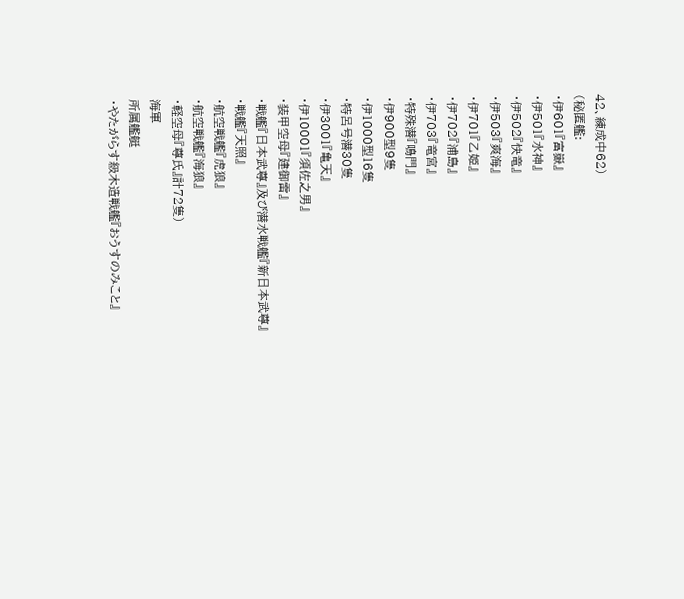42、練成中62)
(秘匿艦:
・伊601『富嶽』
・伊501『水神』
・伊502『快竜』
・伊503『爽海』
・伊701『乙姫』
・伊702『浦島』
・伊703『竜宮』
・特殊潜『鳴門』
・伊900型9隻
・伊1000型16隻
・特呂号潜30隻
・伊3001『亀天』
・伊10001『須佐之男』
・装甲空母『建御雷』
・戦艦『日本武尊』及び潜水戦艦『新日本武尊』
・戦艦『天照』
・航空戦艦『虎狼』
・航空戦艦『海狼』
・軽空母『尊氏』計72隻)
海軍
所属艦艇
・やたがらす級木造戦艦『おうすのみこと』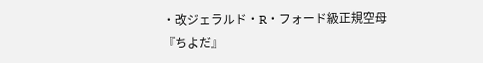・改ジェラルド・R・フォード級正規空母『ちよだ』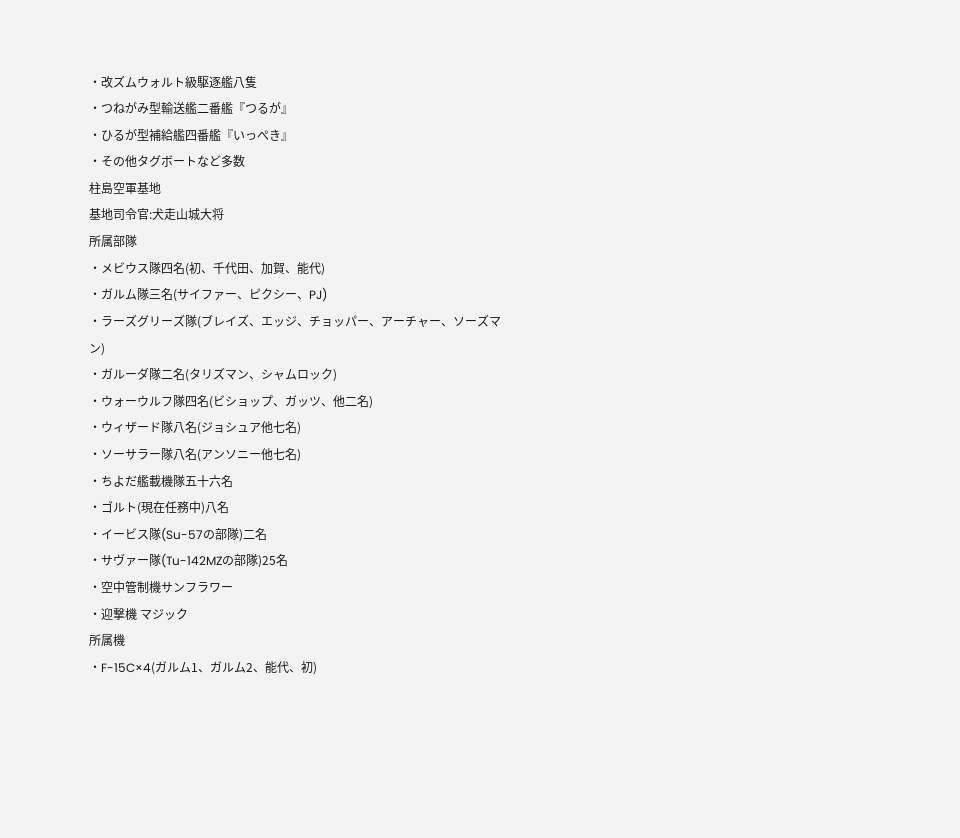・改ズムウォルト級駆逐艦八隻
・つねがみ型輸送艦二番艦『つるが』
・ひるが型補給艦四番艦『いっぺき』
・その他タグボートなど多数
柱島空軍基地
基地司令官:犬走山城大将
所属部隊
・メビウス隊四名(初、千代田、加賀、能代)
・ガルム隊三名(サイファー、ピクシー、PJ)
・ラーズグリーズ隊(ブレイズ、エッジ、チョッパー、アーチャー、ソーズマン)
・ガルーダ隊二名(タリズマン、シャムロック)
・ウォーウルフ隊四名(ビショップ、ガッツ、他二名)
・ウィザード隊八名(ジョシュア他七名)
・ソーサラー隊八名(アンソニー他七名)
・ちよだ艦載機隊五十六名
・ゴルト(現在任務中)八名
・イービス隊(Su-57の部隊)二名
・サヴァー隊(Tu-142MZの部隊)25名
・空中管制機サンフラワー
・迎撃機 マジック
所属機
・F-15C×4(ガルム1、ガルム2、能代、初)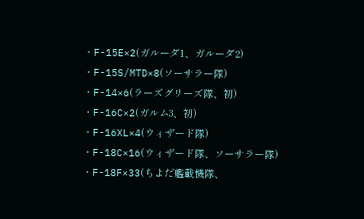・F-15E×2(ガルーダ1、ガルーダ2)
・F-15S/MTD×8(ソーサラー隊)
・F-14×6(ラーズグリーズ隊、初)
・F-16C×2(ガルム3、初)
・F-16XL×4(ウィザード隊)
・F-18C×16(ウィザード隊、ソーサラー隊)
・F-18F×33(ちよだ艦載機隊、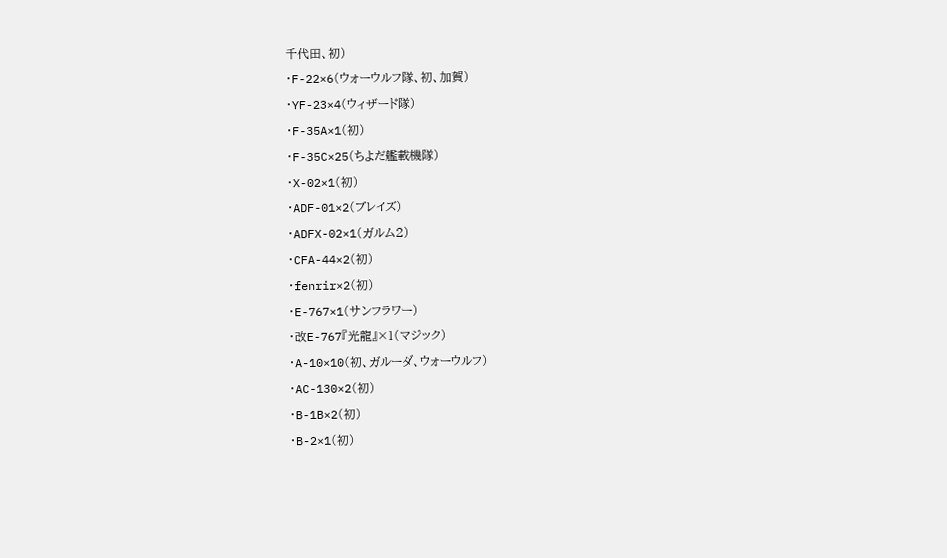千代田、初)
・F-22×6(ウォーウルフ隊、初、加賀)
・YF-23×4(ウィザード隊)
・F-35A×1(初)
・F-35C×25(ちよだ艦載機隊)
・X-02×1(初)
・ADF-01×2(ブレイズ)
・ADFX-02×1(ガルム2)
・CFA-44×2(初)
・fenrir×2(初)
・E-767×1(サンフラワー)
・改E-767『光龍』×1(マジック)
・A-10×10(初、ガルーダ、ウォーウルフ)
・AC-130×2(初)
・B-1B×2(初)
・B-2×1(初)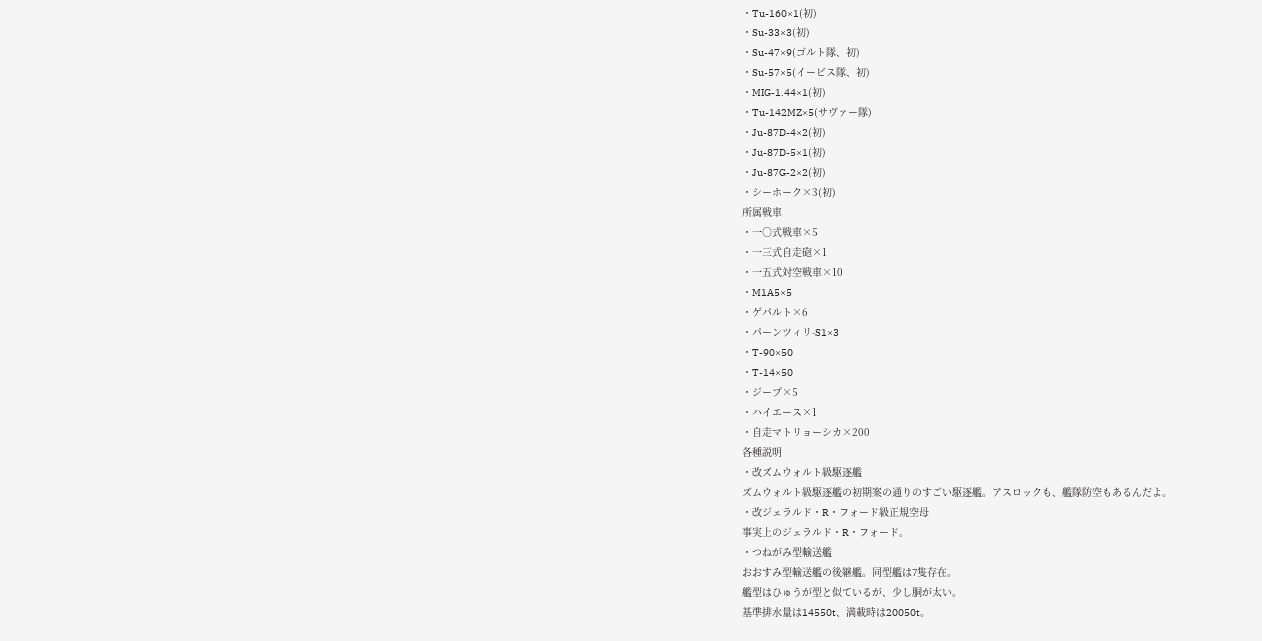・Tu-160×1(初)
・Su-33×3(初)
・Su-47×9(ゴルト隊、初)
・Su-57×5(イービス隊、初)
・MIG-1.44×1(初)
・Tu-142MZ×5(サヴァー隊)
・Ju-87D-4×2(初)
・Ju-87D-5×1(初)
・Ju-87G-2×2(初)
・シーホーク×3(初)
所属戦車
・一○式戦車×5
・一三式自走砲×1
・一五式対空戦車×10
・M1A5×5
・ゲパルト×6
・パーンツィリ-S1×3
・T-90×50
・T-14×50
・ジープ×5
・ハイエース×1
・自走マトリョーシカ×200
各種説明
・改ズムウォルト級駆逐艦
ズムウォルト級駆逐艦の初期案の通りのすごい駆逐艦。アスロックも、艦隊防空もあるんだよ。
・改ジェラルド・R・フォード級正規空母
事実上のジェラルド・R・フォード。
・つねがみ型輸送艦
おおすみ型輸送艦の後継艦。同型艦は7隻存在。
艦型はひゅうが型と似ているが、少し胴が太い。
基準排水量は14550t、満載時は20050t。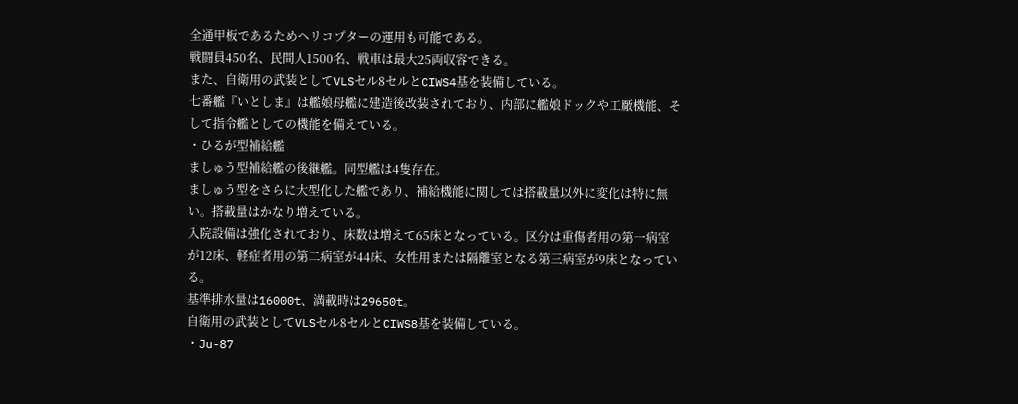全通甲板であるためヘリコプターの運用も可能である。
戦闘員450名、民間人1500名、戦車は最大25両収容できる。
また、自衛用の武装としてVLSセル8セルとCIWS4基を装備している。
七番艦『いとしま』は艦娘母艦に建造後改装されており、内部に艦娘ドックや工厰機能、そして指令艦としての機能を備えている。
・ひるが型補給艦
ましゅう型補給艦の後継艦。同型艦は4隻存在。
ましゅう型をさらに大型化した艦であり、補給機能に関しては搭載量以外に変化は特に無い。搭載量はかなり増えている。
入院設備は強化されており、床数は増えて65床となっている。区分は重傷者用の第一病室が12床、軽症者用の第二病室が44床、女性用または隔離室となる第三病室が9床となっている。
基準排水量は16000t、満載時は29650t。
自衛用の武装としてVLSセル8セルとCIWS8基を装備している。
・Ju-87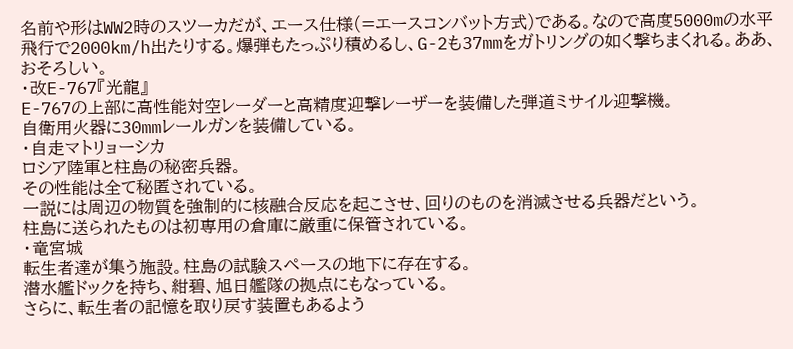名前や形はWW2時のスツーカだが、エース仕様(=エースコンバット方式)である。なので高度5000mの水平飛行で2000km/h出たりする。爆弾もたっぷり積めるし、G-2も37mmをガトリングの如く撃ちまくれる。ああ、おそろしい。
・改E-767『光龍』
E-767の上部に高性能対空レーダーと高精度迎撃レーザーを装備した弾道ミサイル迎撃機。
自衛用火器に30mmレールガンを装備している。
・自走マトリョーシカ
ロシア陸軍と柱島の秘密兵器。
その性能は全て秘匿されている。
一説には周辺の物質を強制的に核融合反応を起こさせ、回りのものを消滅させる兵器だという。
柱島に送られたものは初専用の倉庫に厳重に保管されている。
・竜宮城
転生者達が集う施設。柱島の試験スペースの地下に存在する。
潜水艦ドックを持ち、紺碧、旭日艦隊の拠点にもなっている。
さらに、転生者の記憶を取り戻す装置もあるよう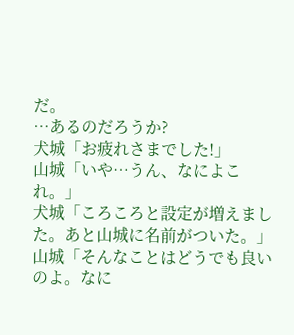だ。
…あるのだろうか?
犬城「お疲れさまでした!」
山城「いや…うん、なによこれ。」
犬城「ころころと設定が増えました。あと山城に名前がついた。」
山城「そんなことはどうでも良いのよ。なに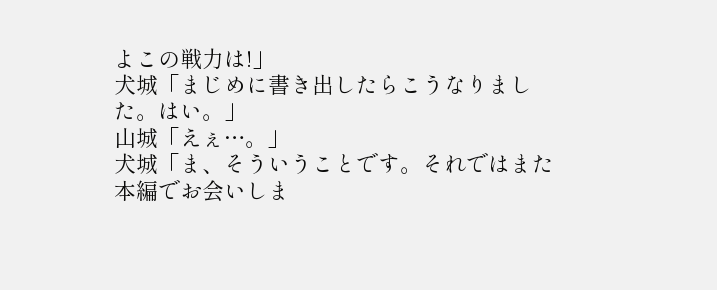よこの戦力は!」
犬城「まじめに書き出したらこうなりました。はい。」
山城「えぇ…。」
犬城「ま、そういうことです。それではまた本編でお会いしま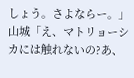しょう。さよならー。」
山城「え、マトリョーシカには触れないの?あ、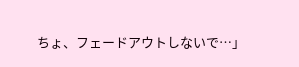ちょ、フェードアウトしないで…」